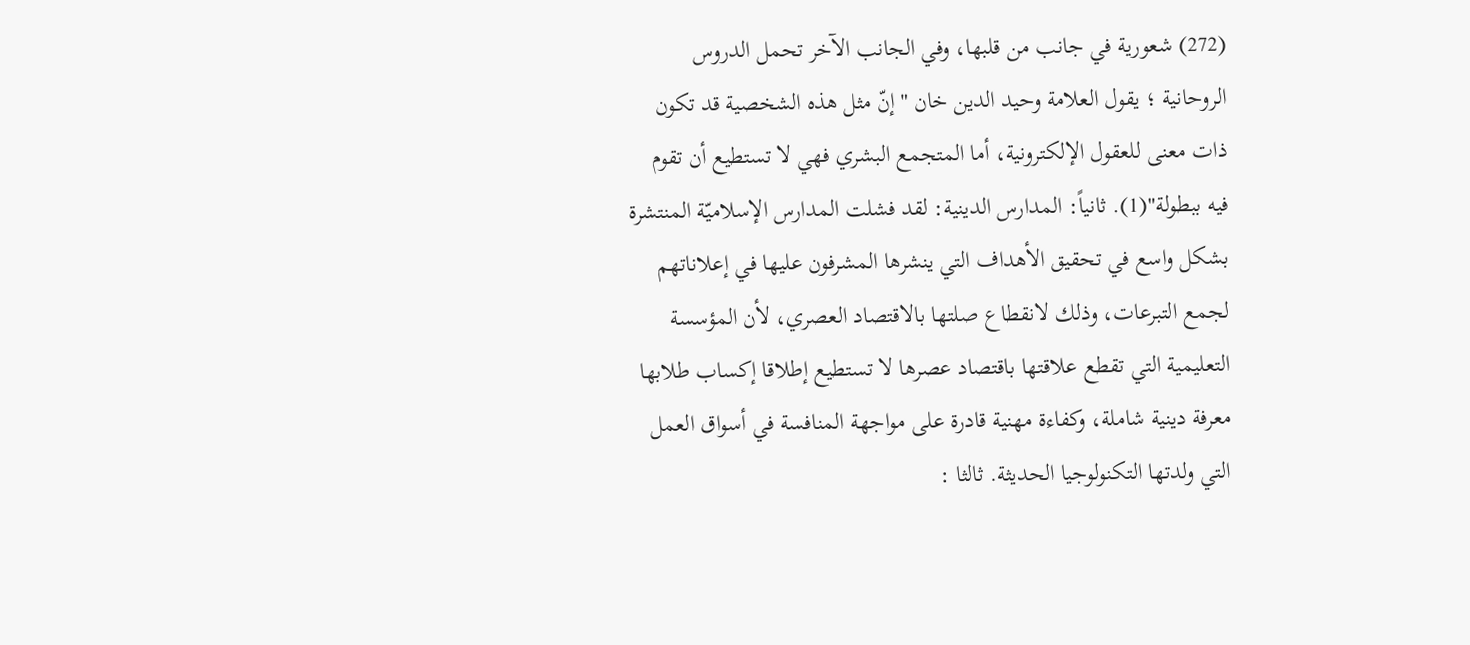(272) شعورية في جانب من قلبها، وفي الجانب الآخر تحمل الدروس الروحانية ؛ يقول العلامة وحيد الدين خان "إنّ مثل هذه الشخصية قد تكون ذات معنى للعقول الإلكترونية، أما المتجمع البشري فهي لا تستطيع أن تقوم فيه ببطولة"(1). ثانياً: المدارس الدينية: لقد فشلت المدارس الإسلاميّة المنتشرة بشكل واسع في تحقيق الأهداف التي ينشرها المشرفون عليها في إعلاناتهم لجمع التبرعات، وذلك لانقطاع صلتها بالاقتصاد العصري، لأن المؤسسة التعليمية التي تقطع علاقتها باقتصاد عصرها لا تستطيع إطلاقا إكساب طلابها معرفة دينية شاملة، وكفاءة مهنية قادرة على مواجهة المنافسة في أسواق العمل التي ولدتها التكنولوجيا الحديثة. ثالثا :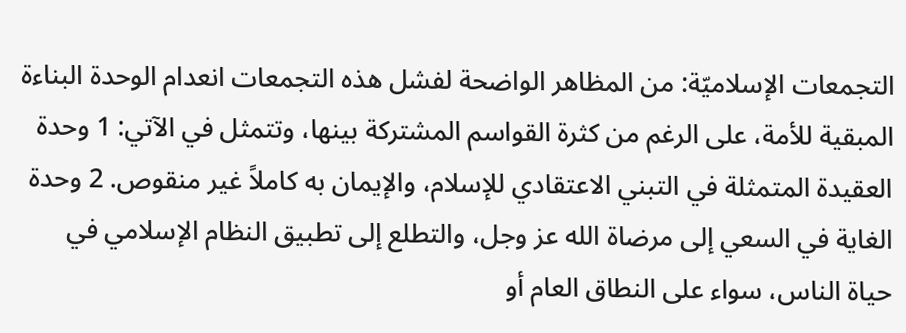التجمعات الإسلاميّة: من المظاهر الواضحة لفشل هذه التجمعات انعدام الوحدة البناءة المبقية للأمة، على الرغم من كثرة القواسم المشتركة بينها، وتتمثل في الآتي: 1 وحدة العقيدة المتمثلة في التبني الاعتقادي للإسلام، والإيمان به كاملاً غير منقوص. 2 وحدة الغاية في السعي إلى مرضاة الله عز وجل، والتطلع إلى تطبيق النظام الإسلامي في حياة الناس، سواء على النطاق العام أو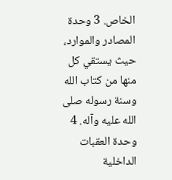الخاص. 3 وحدة المصادر والموارد، حيث يستقي كل منها من كتاب الله وسنة رسوله صلى الله عليه وآله. 4 وحدة العقبات الداخلية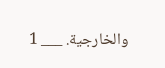والخارجية. ___ 1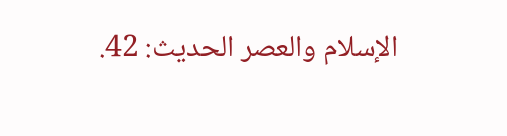الإسلام والعصر الحديث: 42.